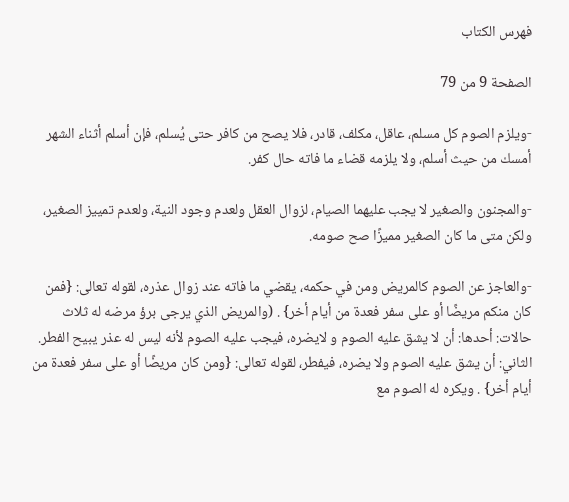فهرس الكتاب

الصفحة 9 من 79

-ويلزم الصوم كل مسلم، عاقل، مكلف، قادر، فلا يصح من كافر حتى يُسلم، فإن أسلم أثناء الشهر أمسك من حيث أسلم، ولا يلزمه قضاء ما فاته حال كفر.

-والمجنون والصغير لا يجب عليهما الصيام، لزوال العقل ولعدم وجود النية، ولعدم تمييز الصغير، ولكن متى ما كان الصغير مميزًا صح صومه.

-والعاجز عن الصوم كالمريض ومن في حكمه، يقضي ما فاته عند زوال عذره، لقوله تعالى: {فمن كان منكم مريضًا أو على سفر فعدة من أيام أخر} . (والمريض الذي يرجى برؤ مرضه له ثلاث حالات: أحدها: أن لا يشق عليه الصوم و لايضره، فيجب عليه الصوم لأنه ليس له عذر يبيح الفطر. الثاني: أن يشق عليه الصوم ولا يضره، فيفطر، لقوله تعالى: {ومن كان مريضًا أو على سفر فعدة من أيام أخر} . ويكره له الصوم مع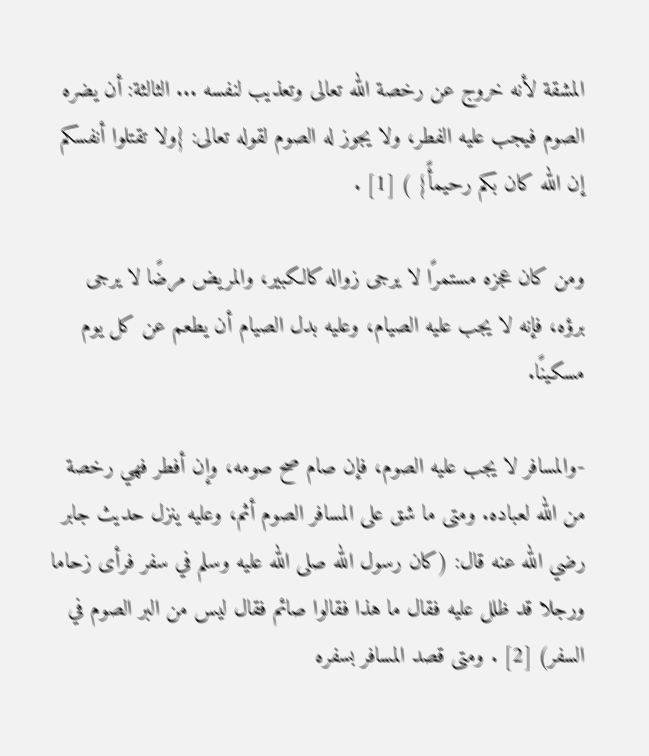المشقة لأنه خروج عن رخصة الله تعالى وتعذيب لنفسه ... الثالثة: أن يضره الصوم فيجب عليه الفطر، ولا يجوز له الصوم لقوله تعالى: {ولا تقتلوا أنفسكم إن الله كان بكم رحيمأً} ) [1] .

ومن كان عجزه مستمرًا لا يرجى زواله كالكبير، والمريض مرضًا لا يرجى برؤه، فإنه لا يجب عليه الصيام، وعليه بدل الصيام أن يطعم عن كل يوم مسكينًا.

-والمسافر لا يجب عليه الصوم، فإن صام صح صومه، وإن أفطر فهي رخصة من الله لعباده. ومتى ما شق على المسافر الصوم أثم، وعليه ينزل حديث جابر رضي الله عنه قال: (كان رسول الله صلى الله عليه وسلم في سفر فرأى زحاما ورجلا قد ظلل عليه فقال ما هذا فقالوا صائم فقال ليس من البر الصوم في السفر) [2] . ومتى قصد المسافر بسفره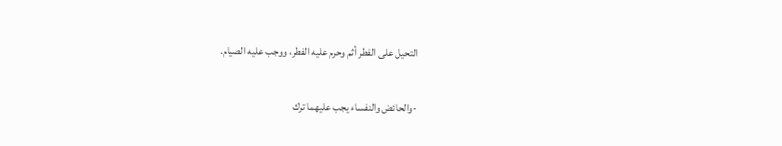التحيل على الفطر أثم وحرم عليه الفطر، ووجب عليه الصيام.

-والحائض والنفساء يجب عليهما ترك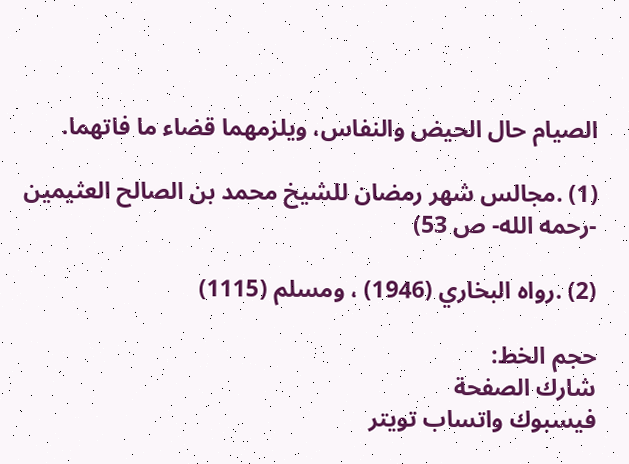الصيام حال الحيض والنفاس، ويلزمهما قضاء ما فاتهما.

(1) .مجالس شهر رمضان للشيخ محمد بن الصالح العثيمين -رحمه الله- ص 53)

(2) .رواه البخاري (1946) ، ومسلم (1115)

حجم الخط:
شارك الصفحة
فيسبوك واتساب تويتر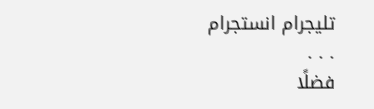تليجرام انستجرام
. . .
فضلًا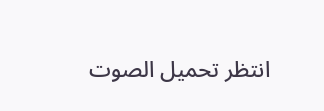انتظر تحميل الصوت